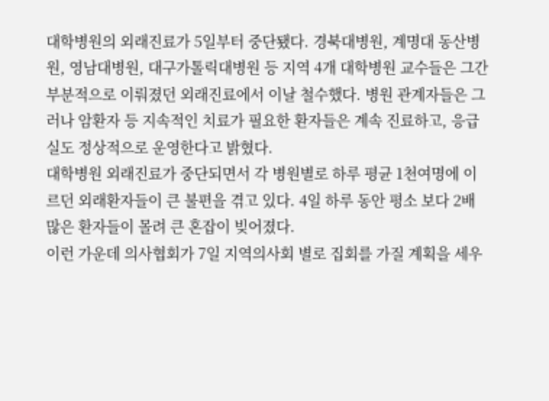대학병원의 외래진료가 5일부터 중단됐다. 경북대병원, 계명대 동산병원, 영남대병원, 대구가톨릭대병원 등 지역 4개 대학병원 교수들은 그간 부분적으로 이뤄졌던 외래진료에서 이날 철수했다. 병원 관계자들은 그러나 암환자 등 지속적인 치료가 필요한 환자들은 계속 진료하고, 응급실도 정상적으로 운영한다고 밝혔다.
대학병원 외래진료가 중단되면서 각 병원별로 하루 평균 1천여명에 이르던 외래환자들이 큰 불편을 겪고 있다. 4일 하루 동안 평소 보다 2배 많은 환자들이 몰려 큰 혼잡이 빚어졌다.
이런 가운데 의사협회가 7일 지역의사회 별로 집회를 가질 계획을 세우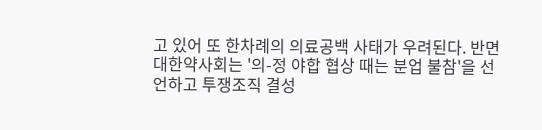고 있어 또 한차례의 의료공백 사태가 우려된다. 반면 대한약사회는 '의-정 야합 협상 때는 분업 불참'을 선언하고 투쟁조직 결성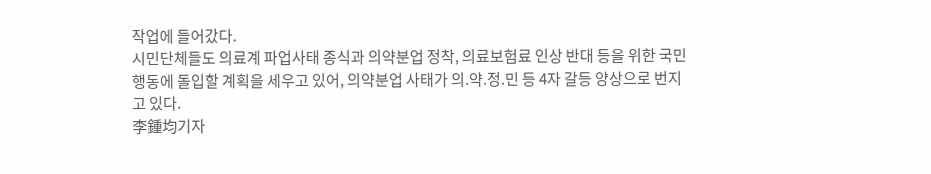작업에 들어갔다.
시민단체들도 의료계 파업사태 종식과 의약분업 정착, 의료보험료 인상 반대 등을 위한 국민행동에 돌입할 계획을 세우고 있어, 의약분업 사태가 의.약.정.민 등 4자 갈등 양상으로 번지고 있다.
李鍾均기자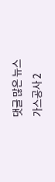댓글 많은 뉴스
가스공사 2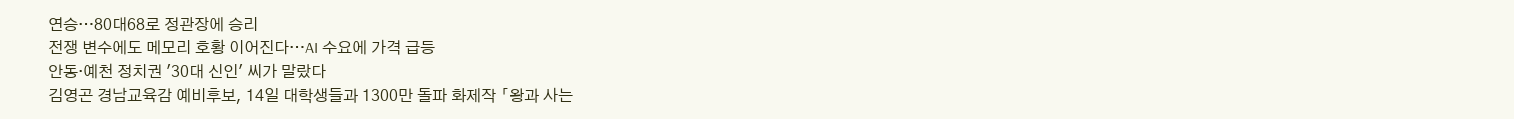연승…80대68로 정관장에 승리
전쟁 변수에도 메모리 호황 이어진다…AI 수요에 가격 급등
안동·예천 정치권 '30대 신인' 씨가 말랐다
김영곤 경남교육감 예비후보, 14일 대학생들과 1300만 돌파 화제작 「왕과 사는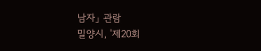남자」 관람
밀양시, '제20회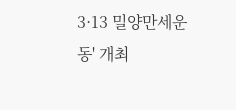3·13 밀양만세운동' 개최